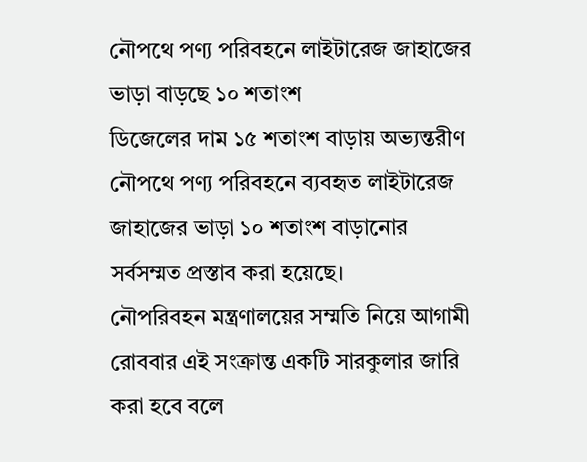নৌপথে পণ্য পরিবহনে লাইটারেজ জাহাজের ভাড়া বাড়ছে ১০ শতাংশ
ডিজেলের দাম ১৫ শতাংশ বাড়ায় অভ্যন্তরীণ নৌপথে পণ্য পরিবহনে ব্যবহৃত লাইটারেজ জাহাজের ভাড়া ১০ শতাংশ বাড়ানোর সর্বসম্মত প্রস্তাব করা হয়েছে।
নৌপরিবহন মন্ত্রণালয়ের সম্মতি নিয়ে আগামী রোববার এই সংক্রান্ত একটি সারকুলার জারি করা হবে বলে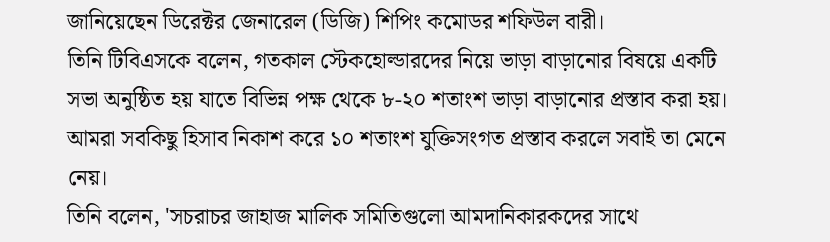জানিয়েছেন ডিরেক্টর জেনারেল (ডিজি) শিপিং কমোডর শফিউল বারী।
তিনি টিবিএসকে বলেন, গতকাল স্টেকহোল্ডারদের নিয়ে ভাড়া বাড়ানোর বিষয়ে একটি সভা অনুষ্ঠিত হয় যাতে বিভিন্ন পক্ষ থেকে ৮-২০ শতাংশ ভাড়া বাড়ানোর প্রস্তাব করা হয়। আমরা সবকিছু হিসাব নিকাশ করে ১০ শতাংশ যুক্তিসংগত প্রস্তাব করলে সবাই তা মেনে নেয়।
তিনি বলেন, 'সচরাচর জাহাজ মালিক সমিতিগুলো আমদানিকারকদের সাথে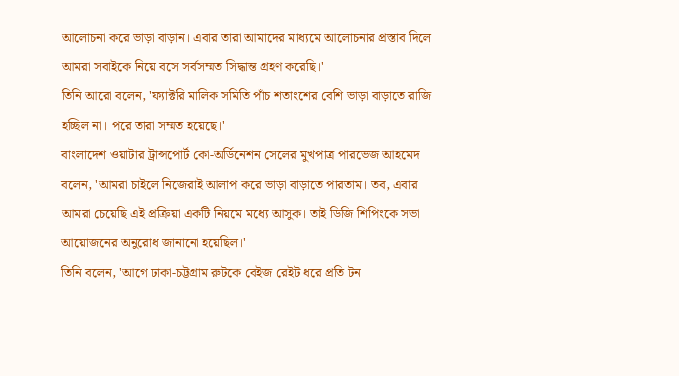আলোচনা করে ভাড়া বাড়ান। এবার তারা আমাদের মাধ্যমে আলোচনার প্রস্তাব দিলে আমরা সবাইকে নিয়ে বসে সর্বসম্মত সিদ্ধান্ত গ্রহণ করেছি।'
তিনি আরো বলেন, 'ফ্যাক্টরি মালিক সমিতি পাঁচ শতাংশের বেশি ভাড়া বাড়াতে রাজি হচ্ছিল না। পরে তারা সম্মত হয়েছে।'
বাংলাদেশ ওয়াটার ট্রান্সপোর্ট কো-অর্ডিনেশন সেলের মুখপাত্র পারভেজ আহমেদ বলেন, 'আমরা চাইলে নিজেরাই আলাপ করে ভাড়া বাড়াতে পারতাম। তব, এবার আমরা চেয়েছি এই প্রক্রিয়া একটি নিয়মে মধ্যে আসুক। তাই ডিজি শিপিংকে সভা আয়োজনের অনুরোধ জানানো হয়েছিল।'
তিনি বলেন, 'আগে ঢাকা-চট্টগ্রাম রুটকে বেইজ রেইট ধরে প্রতি টন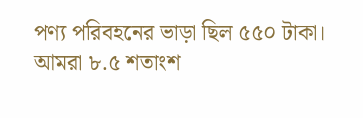পণ্য পরিবহনের ভাড়া ছিল ৫৫০ টাকা। আমরা ৮.৫ শতাংশ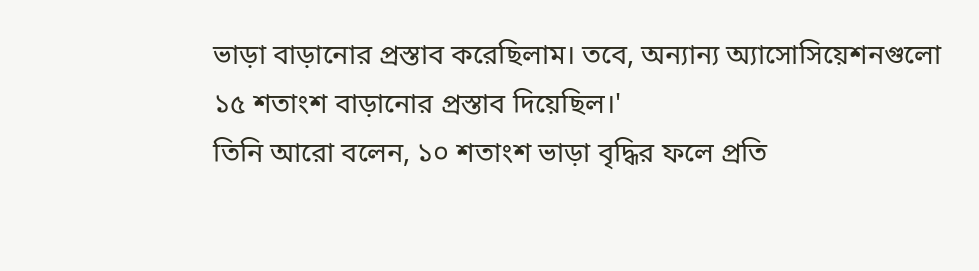ভাড়া বাড়ানোর প্রস্তাব করেছিলাম। তবে, অন্যান্য অ্যাসোসিয়েশনগুলো ১৫ শতাংশ বাড়ানোর প্রস্তাব দিয়েছিল।'
তিনি আরো বলেন, ১০ শতাংশ ভাড়া বৃদ্ধির ফলে প্রতি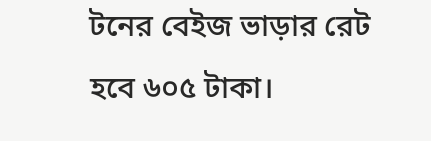টনের বেইজ ভাড়ার রেট হবে ৬০৫ টাকা।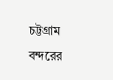চট্টগ্রাম বন্দরের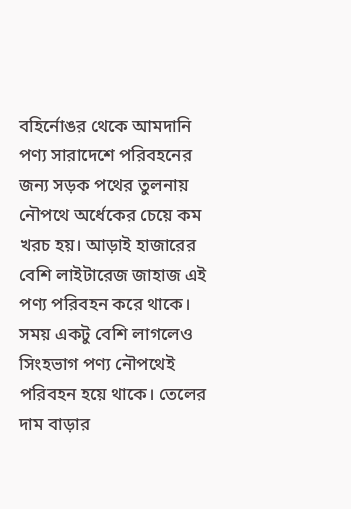বহির্নোঙর থেকে আমদানি পণ্য সারাদেশে পরিবহনের জন্য সড়ক পথের তুলনায় নৌপথে অর্ধেকের চেয়ে কম খরচ হয়। আড়াই হাজারের বেশি লাইটারেজ জাহাজ এই পণ্য পরিবহন করে থাকে। সময় একটু বেশি লাগলেও সিংহভাগ পণ্য নৌপথেই পরিবহন হয়ে থাকে। তেলের দাম বাড়ার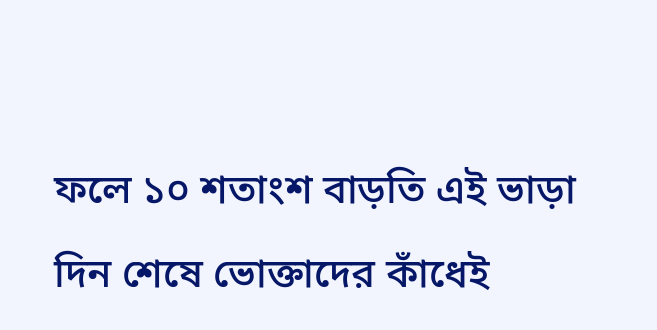ফলে ১০ শতাংশ বাড়তি এই ভাড়া দিন শেষে ভোক্তাদের কাঁধেই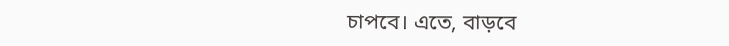চাপবে। এতে, বাড়বে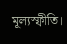মূল্যস্ফীতি।